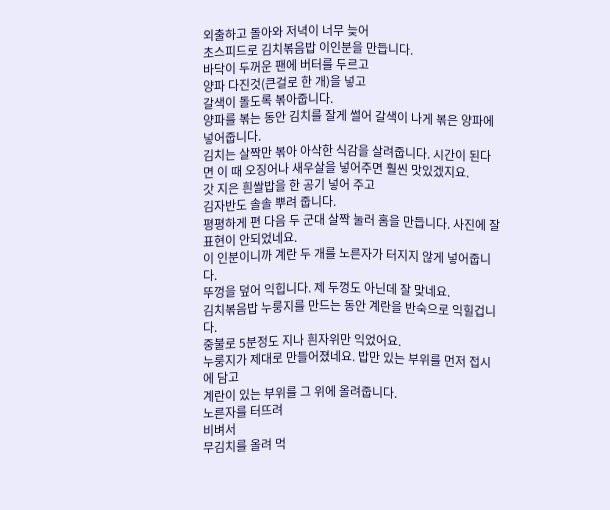외출하고 돌아와 저녁이 너무 늦어
초스피드로 김치볶음밥 이인분을 만듭니다.
바닥이 두꺼운 팬에 버터를 두르고
양파 다진것(큰걸로 한 개)을 넣고
갈색이 돌도록 볶아줍니다.
양파를 볶는 동안 김치를 잘게 썰어 갈색이 나게 볶은 양파에 넣어줍니다.
김치는 살짝만 볶아 아삭한 식감을 살려줍니다. 시간이 된다면 이 때 오징어나 새우살을 넣어주면 훨씬 맛있겠지요.
갓 지은 흰쌀밥을 한 공기 넣어 주고
김자반도 솔솔 뿌려 줍니다.
평평하게 편 다음 두 군대 살짝 눌러 홈을 만듭니다. 사진에 잘 표현이 안되었네요.
이 인분이니까 계란 두 개를 노른자가 터지지 않게 넣어줍니다.
뚜껑을 덮어 익힙니다. 제 두껑도 아닌데 잘 맞네요.
김치볶음밥 누룽지를 만드는 동안 계란을 반숙으로 익힐겁니다.
중불로 5분정도 지나 흰자위만 익었어요.
누룽지가 제대로 만들어졌네요. 밥만 있는 부위를 먼저 접시에 담고
계란이 있는 부위를 그 위에 올려줍니다.
노른자를 터뜨려
비벼서
무김치를 올려 먹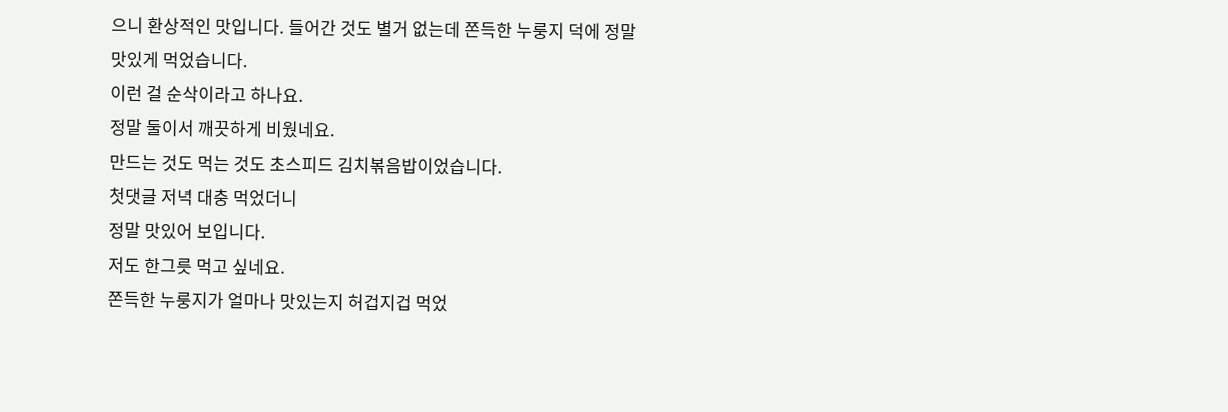으니 환상적인 맛입니다. 들어간 것도 별거 없는데 쫀득한 누룽지 덕에 정말 맛있게 먹었습니다.
이런 걸 순삭이라고 하나요.
정말 둘이서 깨끗하게 비웠네요.
만드는 것도 먹는 것도 초스피드 김치볶음밥이었습니다.
첫댓글 저녁 대충 먹었더니
정말 맛있어 보입니다.
저도 한그릇 먹고 싶네요.
쫀득한 누룽지가 얼마나 맛있는지 허겁지겁 먹었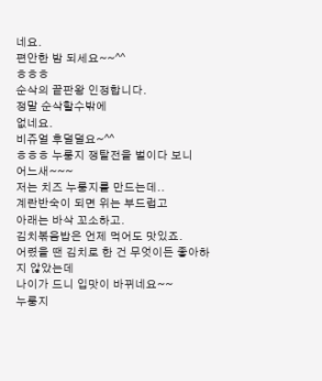네요.
편안한 밤 되세요~~^^
ㅎㅎㅎ
순삭의 끝판왕 인정합니다.
정말 순삭할수밖에
없네요.
비쥬얼 후덜덜요~^^
ㅎㅎㅎ 누룽지 쟁탈전을 벌이다 보니
어느새~~~
저는 치즈 누룽지를 만드는데..
계란반숙이 되면 위는 부드럽고
아래는 바삭 꼬소하고.
김치볶음밥은 언제 먹어도 맛있죠.
어렸을 땐 김치로 한 건 무엇이든 좋아하지 않았는데
나이가 드니 입맛이 바뀌네요~~
누룽지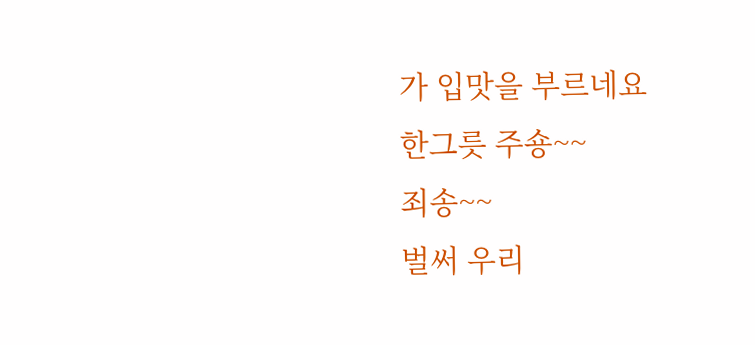가 입맛을 부르네요
한그릇 주숑~~
죄송~~
벌써 우리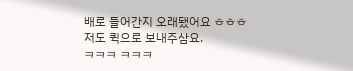배로 들어간지 오래됐어요 ㅎㅎㅎ
저도 퀵으로 보내주삼요.
ㅋㅋㅋ ㅋㅋㅋ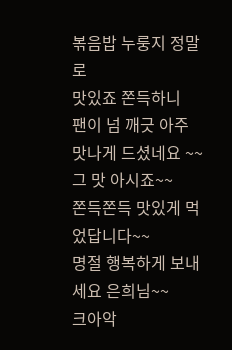볶음밥 누룽지 정말로
맛있죠 쫀득하니
팬이 넘 깨긋 아주 맛나게 드셨네요 ~~
그 맛 아시죠~~
쫀득쫀득 맛있게 먹었답니다~~
명절 행복하게 보내세요 은희님~~
크아악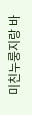미친누룽지랑 바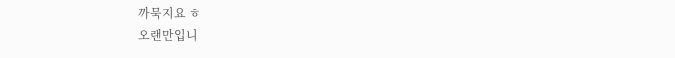까묵지요 ㅎ
오랜만입니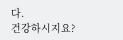다.
건강하시지요?